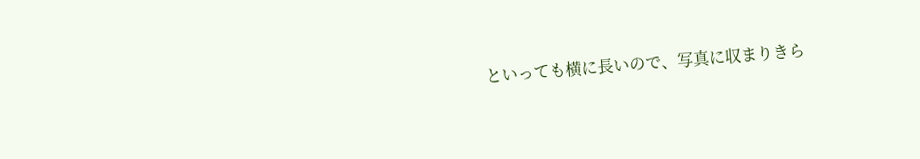といっても横に長いので、写真に収まりきら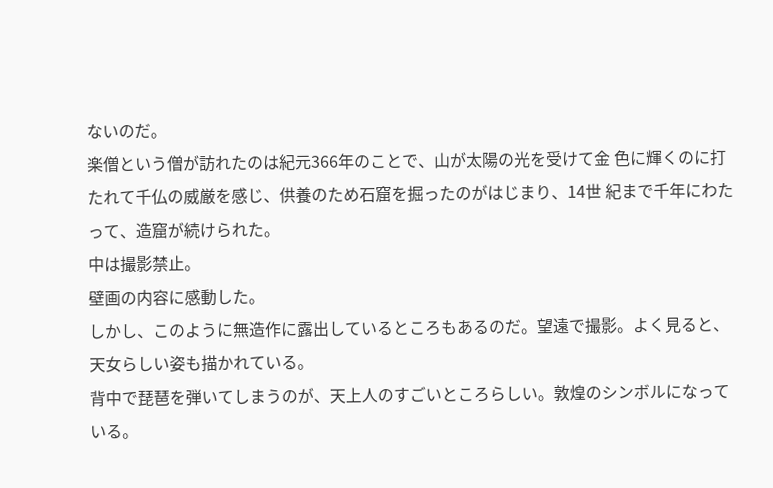ないのだ。
楽僧という僧が訪れたのは紀元366年のことで、山が太陽の光を受けて金 色に輝くのに打たれて千仏の威厳を感じ、供養のため石窟を掘ったのがはじまり、14世 紀まで千年にわたって、造窟が続けられた。
中は撮影禁止。
壁画の内容に感動した。
しかし、このように無造作に露出しているところもあるのだ。望遠で撮影。よく見ると、天女らしい姿も描かれている。
背中で琵琶を弾いてしまうのが、天上人のすごいところらしい。敦煌のシンボルになっている。